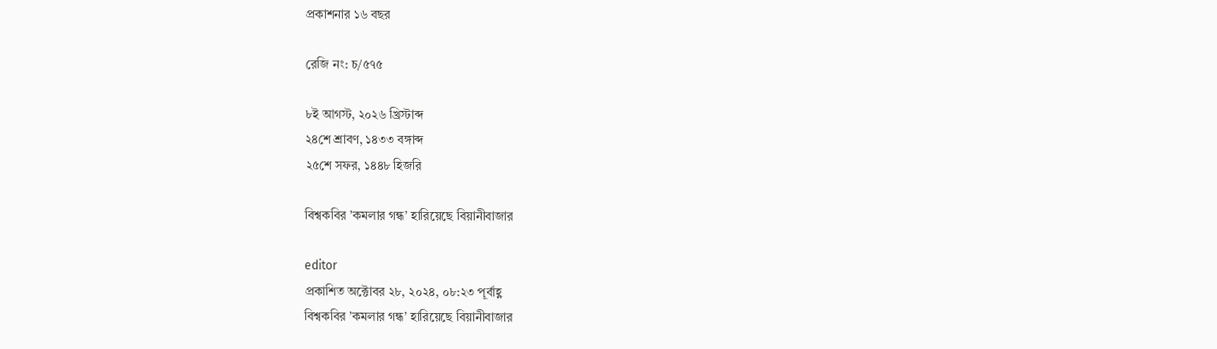প্রকাশনার ১৬ বছর

রেজি নং: চ/৫৭৫

৮ই আগস্ট, ২০২৬ খ্রিস্টাব্দ
২৪শে শ্রাবণ, ১৪৩৩ বঙ্গাব্দ
২৫শে সফর, ১৪৪৮ হিজরি

বিশ্বকবির ‌’কমলার গন্ধ’ হারিয়েছে বিয়ানীবাজার

editor
প্রকাশিত অক্টোবর ২৮, ২০২৪, ০৮:২৩ পূর্বাহ্ণ
বিশ্বকবির ‌’কমলার গন্ধ’ হারিয়েছে বিয়ানীবাজার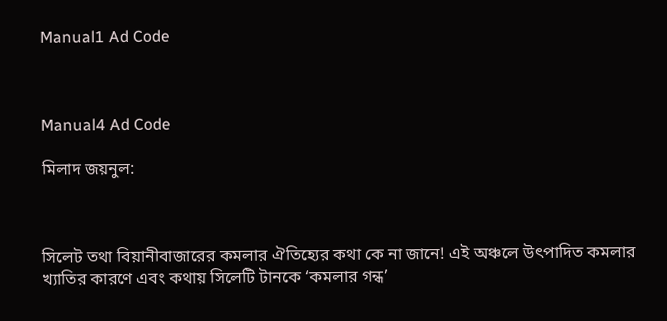Manual1 Ad Code



Manual4 Ad Code

মিলাদ জয়নুল:



সিলেট তথা বিয়ানীবাজারের কমলার ঐতিহ্যের কথা কে না জানে! এই অঞ্চলে উৎপাদিত কমলার খ্যাতির কারণে এবং কথায় সিলেটি টানকে ‘কমলার গন্ধ’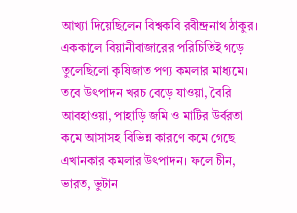আখ্যা দিয়েছিলেন বিশ্বকবি রবীন্দ্রনাথ ঠাকুর। এককালে বিয়ানীবাজারের পরিচিতিই গড়ে তুলেছিলো কৃষিজাত পণ্য কমলার মাধ্যমে। তবে উৎপাদন খরচ বেড়ে যাওয়া, বৈরি আবহাওয়া, পাহাড়ি জমি ও মাটির উর্বরতা কমে আসাসহ বিভিন্ন কারণে কমে গেছে এখানকার কমলার উৎপাদন। ফলে চীন, ভারত, ভুটান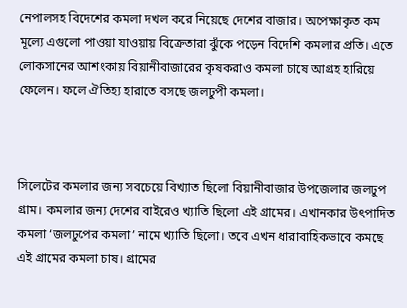নেপালসহ বিদেশের কমলা দখল করে নিয়েছে দেশের বাজার। অপেক্ষাকৃত কম মূল্যে এগুলো পাওয়া যাওয়ায় বিক্রেতারা ঝুঁকে পড়েন বিদেশি কমলার প্রতি। এতে লোকসানের আশংকায় বিয়ানীবাজারের কৃষকরাও কমলা চাষে আগ্রহ হারিয়ে ফেলেন। ফলে ঐতিহ্য হারাতে বসছে জলঢুপী কমলা।



সিলেটের কমলার জন্য সবচেয়ে বিখ্যাত ছিলো বিয়ানীবাজার উপজেলার জলঢুপ গ্রাম। কমলার জন্য দেশের বাইরেও খ্যাতি ছিলো এই গ্রামের। এখানকার উৎপাদিত কমলা ‘জলঢুপের কমলা’ নামে খ্যাতি ছিলো। তবে এখন ধারাবাহিকভাবে কমছে এই গ্রামের কমলা চাষ। গ্রামের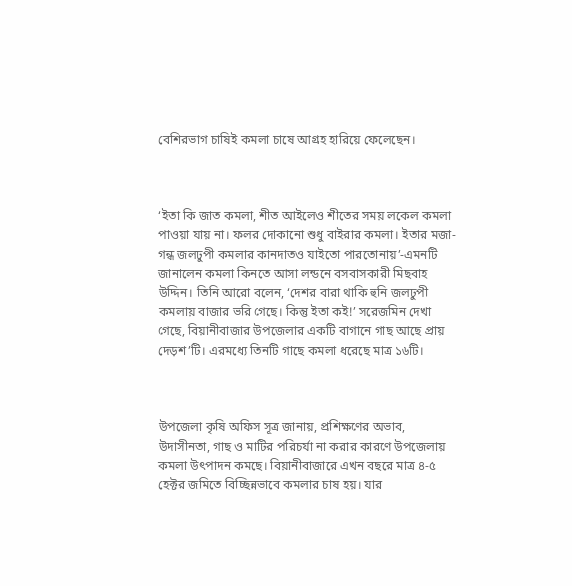বেশিরভাগ চাষিই কমলা চাষে আগ্রহ হারিয়ে ফেলেছেন।



‘ইতা কি জাত কমলা, শীত আইলেও শীতের সময় লকেল কমলা পাওয়া যায় না। ফলর দোকানো শুধু বাইরার কমলা। ইতার মজা-গন্ধ জলঢুপী কমলার কানদাতও যাইতো পারতোনায়’-এমনটি জানালেন কমলা কিনতে আসা লন্ডনে বসবাসকারী মিছবাহ উদ্দিন। তিনি আরো বলেন, ‘দেশর বারা থাকি হুনি জলঢুপী কমলায় বাজার ভরি গেছে। কিন্তু ইতা কই!’ সরেজমিন দেখা গেছে, বিয়ানীবাজার উপজেলার একটি বাগানে গাছ আছে প্রায় দেড়শ’টি। এরমধ্যে তিনটি গাছে কমলা ধরেছে মাত্র ১৬টি।



উপজেলা কৃষি অফিস সূত্র জানায়, প্রশিক্ষণের অভাব, উদাসীনতা, গাছ ও মাটির পরিচর্যা না করার কারণে উপজেলায় কমলা উৎপাদন কমছে। বিয়ানীবাজারে এখন বছরে মাত্র ৪-৫ হেক্টর জমিতে বিচ্ছিন্নভাবে কমলার চাষ হয়। যার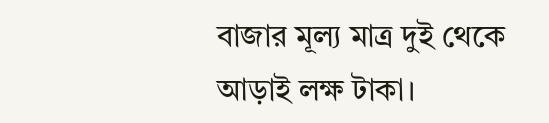বাজার মূল্য মাত্র দুই থেকে আড়াই লক্ষ টাকা।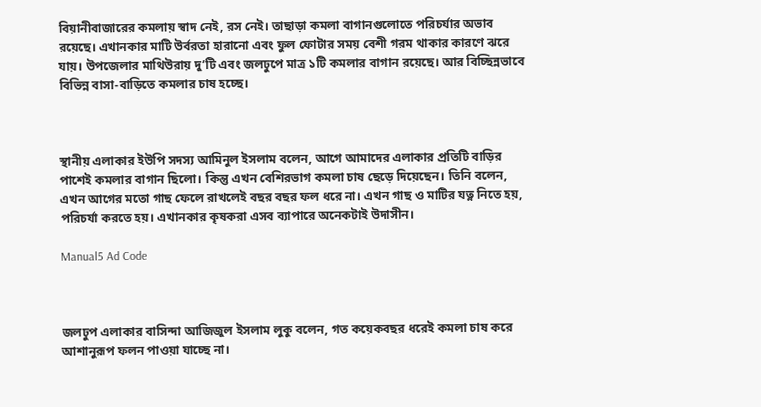বিয়ানীবাজারের কমলায় স্বাদ নেই, রস নেই। তাছাড়া কমলা বাগানগুলোতে পরিচর্যার অভাব রয়েছে। এখানকার মাটি উর্বরতা হারানো এবং ফুল ফোটার সময় বেশী গরম থাকার কারণে ঝরে যায়। উপজেলার মাথিউরায় দু’টি এবং জলঢুপে মাত্র ১টি কমলার বাগান রয়েছে। আর বিচ্ছিন্নভাবে বিভিন্ন বাসা-বাড়িতে কমলার চাষ হচ্ছে।



স্থানীয় এলাকার ইউপি সদস্য আমিনুল ইসলাম বলেন, আগে আমাদের এলাকার প্রতিটি বাড়ির পাশেই কমলার বাগান ছিলো। কিন্তু এখন বেশিরভাগ কমলা চাষ ছেড়ে দিয়েছেন। তিনি বলেন, এখন আগের মতো গাছ ফেলে রাখলেই বছর বছর ফল ধরে না। এখন গাছ ও মাটির যত্ন নিতে হয়, পরিচর্যা করতে হয়। এখানকার কৃষকরা এসব ব্যাপারে অনেকটাই উদাসীন।

Manual5 Ad Code



জলঢুপ এলাকার বাসিন্দা আজিজুল ইসলাম লুকু বলেন, গত কয়েকবছর ধরেই কমলা চাষ করে আশানুরূপ ফলন পাওয়া যাচ্ছে না।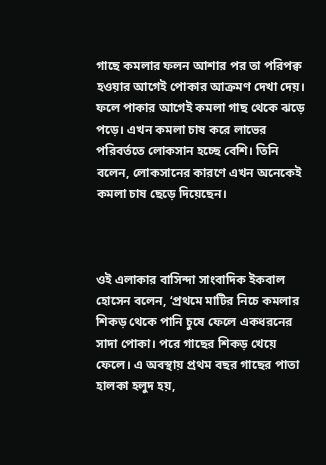গাছে কমলার ফলন আশার পর তা পরিপক্ব হওয়ার আগেই পোকার আক্রমণ দেখা দেয়। ফলে পাকার আগেই কমলা গাছ থেকে ঝড়ে পড়ে। এখন কমলা চাষ করে লাভের পরিবর্ততে লোকসান হচ্ছে বেশি। তিনি বলেন, লোকসানের কারণে এখন অনেকেই কমলা চাষ ছেড়ে দিয়েছেন।



ওই এলাকার বাসিন্দা সাংবাদিক ইকবাল হোসেন বলেন, ‘প্রথমে মাটির নিচে কমলার শিকড় থেকে পানি চুষে ফেলে একধরনের সাদা পোকা। পরে গাছের শিকড় খেয়ে ফেলে। এ অবস্থায় প্রথম বছর গাছের পাতা হালকা হলুদ হয়,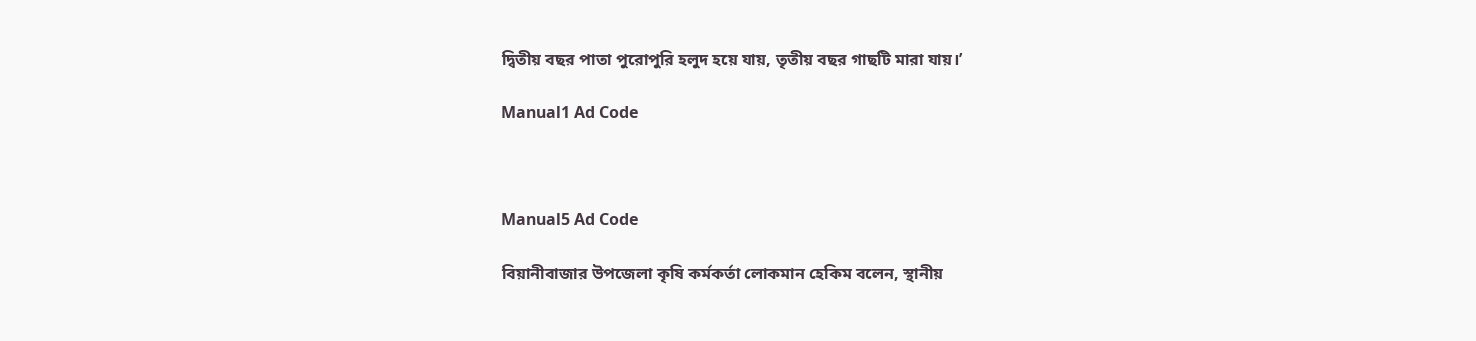দ্বিতীয় বছর পাতা পুরোপুরি হলুদ হয়ে যায়, তৃতীয় বছর গাছটি মারা যায়।’

Manual1 Ad Code



Manual5 Ad Code

বিয়ানীবাজার উপজেলা কৃষি কর্মকর্তা লোকমান হেকিম বলেন, স্থানীয়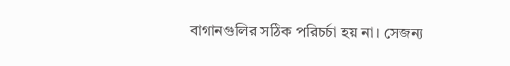বাগানগুলির সঠিক পরিচর্চা হয় না। সেজন্য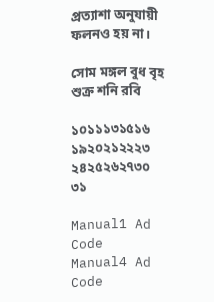প্রত্যাশা অনুযায়ী ফলনও হয় না।

সোম মঙ্গল বুধ বৃহ শুক্র শনি রবি

১০১১১৩১৫১৬
১৯২০২১২২২৩
২৪২৫২৬২৭৩০
৩১

Manual1 Ad Code
Manual4 Ad Code